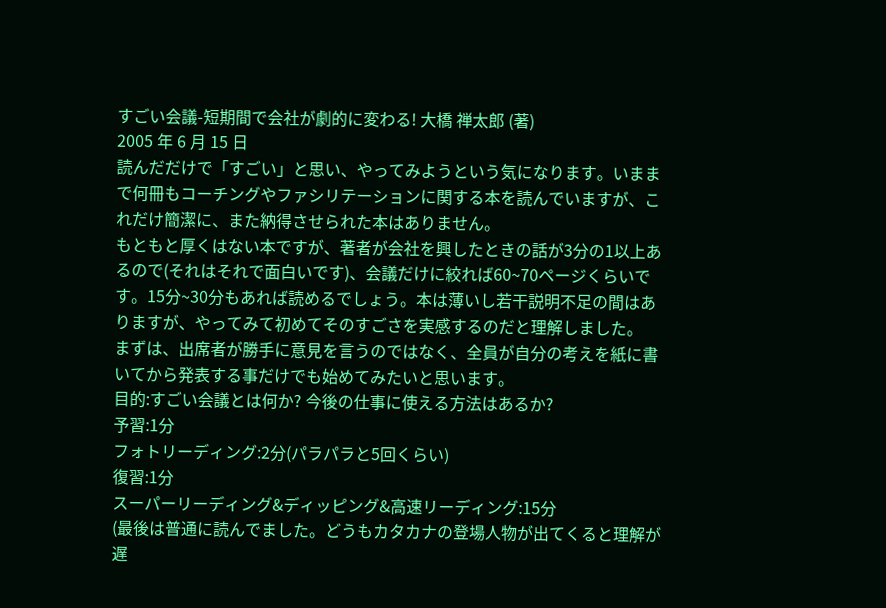すごい会議-短期間で会社が劇的に変わる! 大橋 禅太郎 (著)
2005 年 6 月 15 日
読んだだけで「すごい」と思い、やってみようという気になります。いままで何冊もコーチングやファシリテーションに関する本を読んでいますが、これだけ簡潔に、また納得させられた本はありません。
もともと厚くはない本ですが、著者が会社を興したときの話が3分の1以上あるので(それはそれで面白いです)、会議だけに絞れば60~70ページくらいです。15分~30分もあれば読めるでしょう。本は薄いし若干説明不足の間はありますが、やってみて初めてそのすごさを実感するのだと理解しました。
まずは、出席者が勝手に意見を言うのではなく、全員が自分の考えを紙に書いてから発表する事だけでも始めてみたいと思います。
目的:すごい会議とは何か? 今後の仕事に使える方法はあるか?
予習:1分
フォトリーディング:2分(パラパラと5回くらい)
復習:1分
スーパーリーディング&ディッピング&高速リーディング:15分
(最後は普通に読んでました。どうもカタカナの登場人物が出てくると理解が遅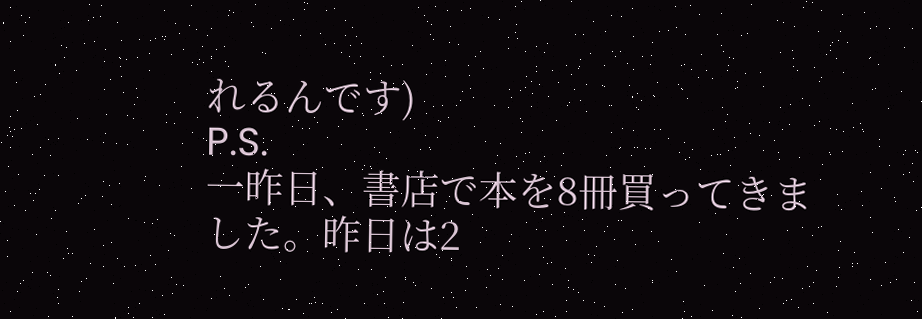れるんです)
P.S.
一昨日、書店で本を8冊買ってきました。昨日は2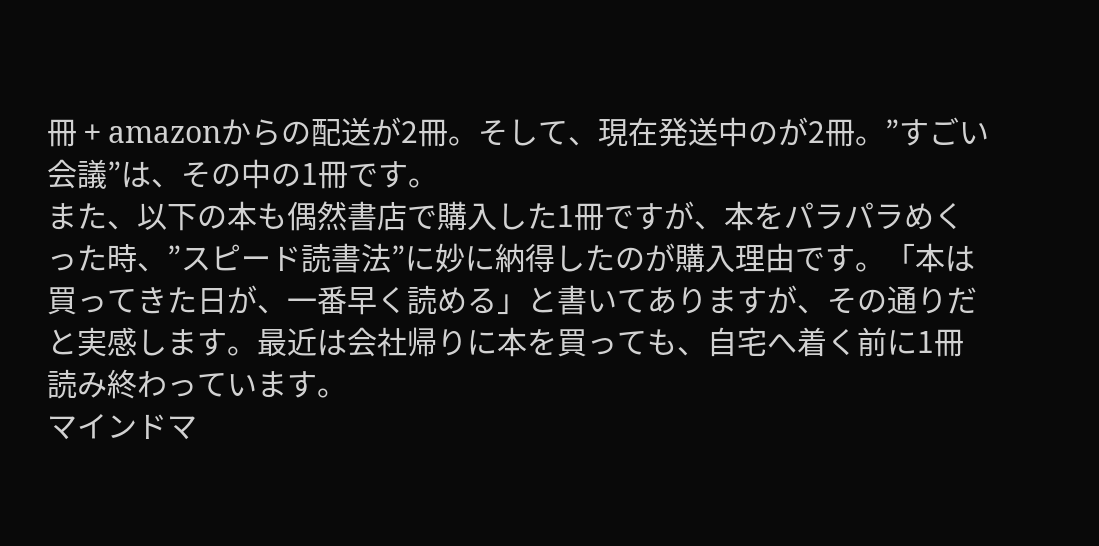冊 + amazonからの配送が2冊。そして、現在発送中のが2冊。”すごい会議”は、その中の1冊です。
また、以下の本も偶然書店で購入した1冊ですが、本をパラパラめくった時、”スピード読書法”に妙に納得したのが購入理由です。「本は買ってきた日が、一番早く読める」と書いてありますが、その通りだと実感します。最近は会社帰りに本を買っても、自宅へ着く前に1冊読み終わっています。
マインドマ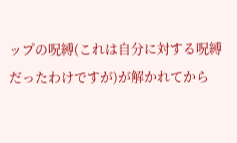ップの呪縛(これは自分に対する呪縛だったわけですが)が解かれてから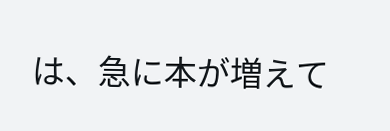は、急に本が増えて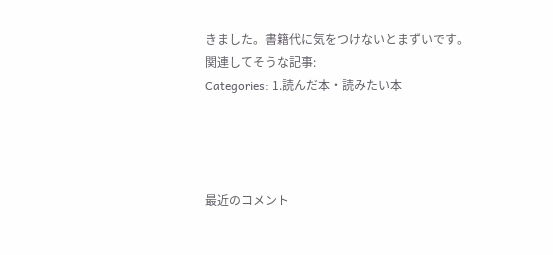きました。書籍代に気をつけないとまずいです。
関連してそうな記事:
Categories: 1.読んだ本・読みたい本




最近のコメント